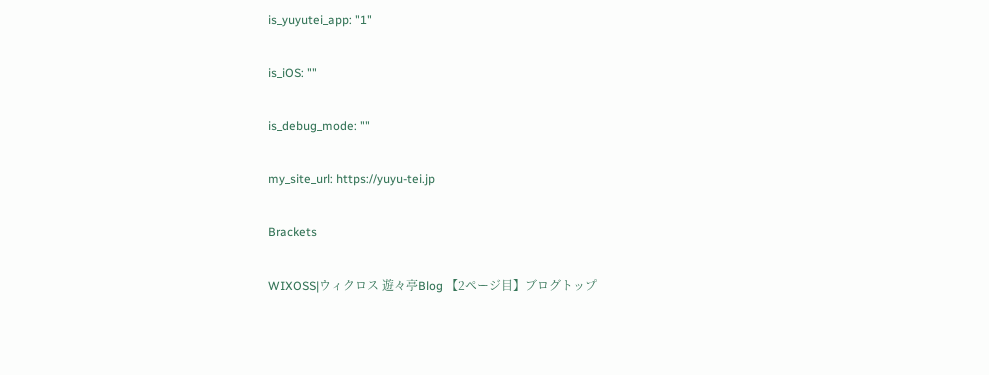is_yuyutei_app: "1"

is_iOS: ""

is_debug_mode: ""

my_site_url: https://yuyu-tei.jp

Brackets

WIXOSS|ウィクロス 遊々亭Blog 【2ページ目】ブログトップ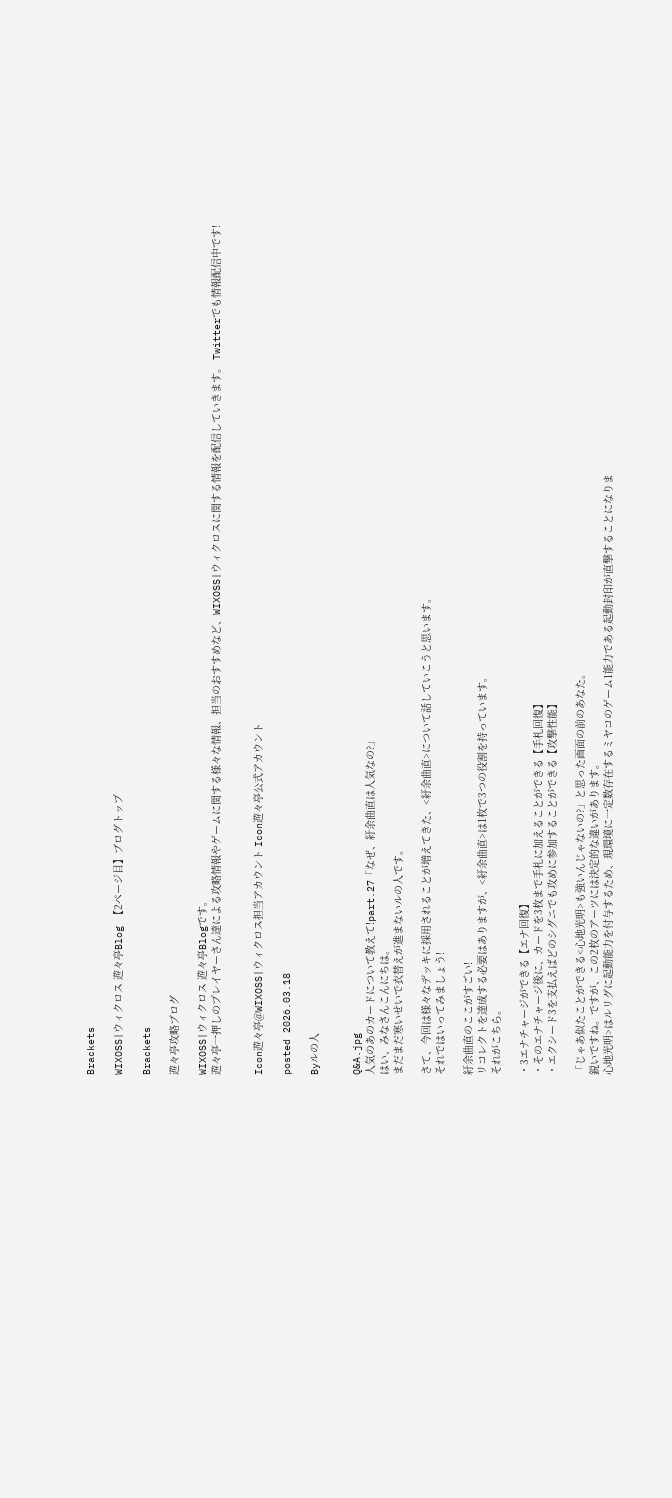Brackets

WIXOSS|ウィクロス 遊々亭Blog 【2ページ目】ブログトップ

Brackets

遊々亭攻略ブログ

WIXOSS|ウィクロス 遊々亭Blogです。
遊々亭一押しのプレイヤーさん達による攻略情報やゲームに関する様々な情報、担当のおすすめなど、WIXOSS|ウィクロスに関する情報を配信していきます。 Twitterでも情報配信中です!


Icon遊々亭@WIXOSS|ウィクロス担当アカウント Icon遊々亭公式アカウント

posted 2026.03.18

Byルの人


Q&A.jpg
人気のあのカードについて教えて!part.27「なぜ、紆余曲直は人気なの?」
はい、みなさんこんにちは。
まだまだ寒いせいで衣替えが進まないルの人です。

さて、今回は様々なデッキに採用されることが増えてきた、<紆余曲直>について話していこうと思います。
それではいってみましょう!

紆余曲直のここがすごい!
リコレクトを達成する必要はありますが、<紆余曲直>は1枚で3つの役割を持っています。
それがこちら。

・3エナチャージができる【エナ回復】
・そのエナチャージ後に、カードを3枚まで手札に加えることができる【手札回復】
・エクシード3を支払えばどのシグニでも攻めに参加することができる【攻撃性能】

「じゃあ似たことができる<心地光明>も強いんじゃないの?」と思った画面の前のあなた。
鋭いですね。ですが、この2枚のアーツには決定的な違いがあります。
心地光明>はルリグに起動能力を付与するため、現環境に一定数存在するミヤコのゲーム1能力である起動封印が直撃することになりま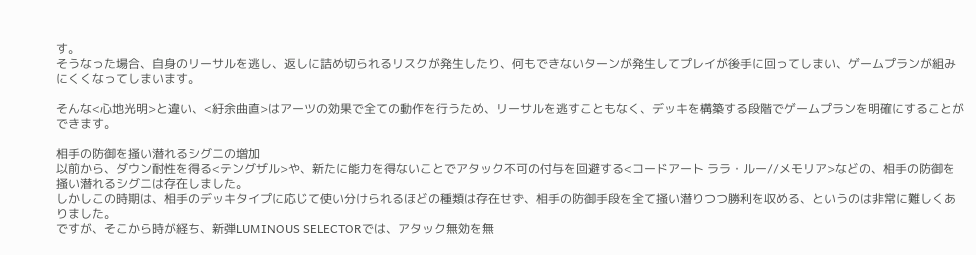す。
そうなった場合、自身のリーサルを逃し、返しに詰め切られるリスクが発生したり、何もできないターンが発生してプレイが後手に回ってしまい、ゲームプランが組みにくくなってしまいます。

そんな<心地光明>と違い、<紆余曲直>はアーツの効果で全ての動作を行うため、リーサルを逃すこともなく、デッキを構築する段階でゲームプランを明確にすることができます。

相手の防御を掻い潜れるシグニの増加
以前から、ダウン耐性を得る<テングザル>や、新たに能力を得ないことでアタック不可の付与を回避する<コードアート ララ・ルー//メモリア>などの、相手の防御を掻い潜れるシグニは存在しました。
しかしこの時期は、相手のデッキタイプに応じて使い分けられるほどの種類は存在せず、相手の防御手段を全て掻い潜りつつ勝利を収める、というのは非常に難しくありました。
ですが、そこから時が経ち、新弾LUMINOUS SELECTORでは、アタック無効を無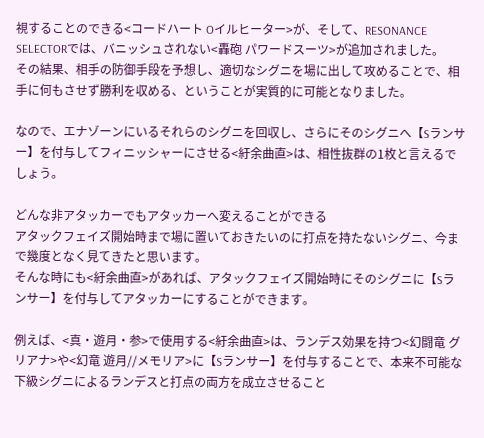視することのできる<コードハート Oイルヒーター>が、そして、RESONANCE SELECTORでは、バニッシュされない<轟砲 パワードスーツ>が追加されました。
その結果、相手の防御手段を予想し、適切なシグニを場に出して攻めることで、相手に何もさせず勝利を収める、ということが実質的に可能となりました。

なので、エナゾーンにいるそれらのシグニを回収し、さらにそのシグニへ【Sランサー】を付与してフィニッシャーにさせる<紆余曲直>は、相性抜群の1枚と言えるでしょう。

どんな非アタッカーでもアタッカーへ変えることができる
アタックフェイズ開始時まで場に置いておきたいのに打点を持たないシグニ、今まで幾度となく見てきたと思います。
そんな時にも<紆余曲直>があれば、アタックフェイズ開始時にそのシグニに【Sランサー】を付与してアタッカーにすることができます。

例えば、<真・遊月・参>で使用する<紆余曲直>は、ランデス効果を持つ<幻闘竜 グリアナ>や<幻竜 遊月//メモリア>に【Sランサー】を付与することで、本来不可能な下級シグニによるランデスと打点の両方を成立させること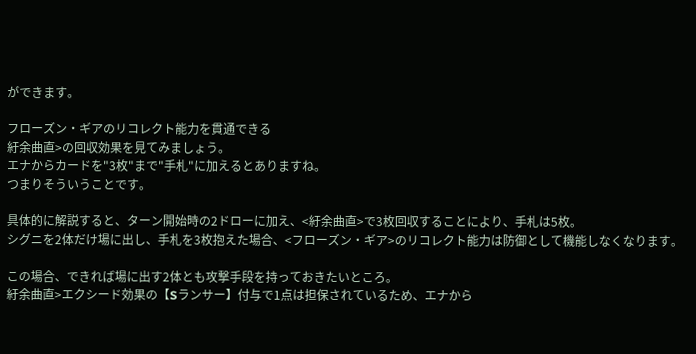ができます。

フローズン・ギアのリコレクト能力を貫通できる
紆余曲直>の回収効果を見てみましょう。
エナからカードを"3枚"まで"手札"に加えるとありますね。
つまりそういうことです。

具体的に解説すると、ターン開始時の2ドローに加え、<紆余曲直>で3枚回収することにより、手札は5枚。
シグニを2体だけ場に出し、手札を3枚抱えた場合、<フローズン・ギア>のリコレクト能力は防御として機能しなくなります。

この場合、できれば場に出す2体とも攻撃手段を持っておきたいところ。
紆余曲直>エクシード効果の【Sランサー】付与で1点は担保されているため、エナから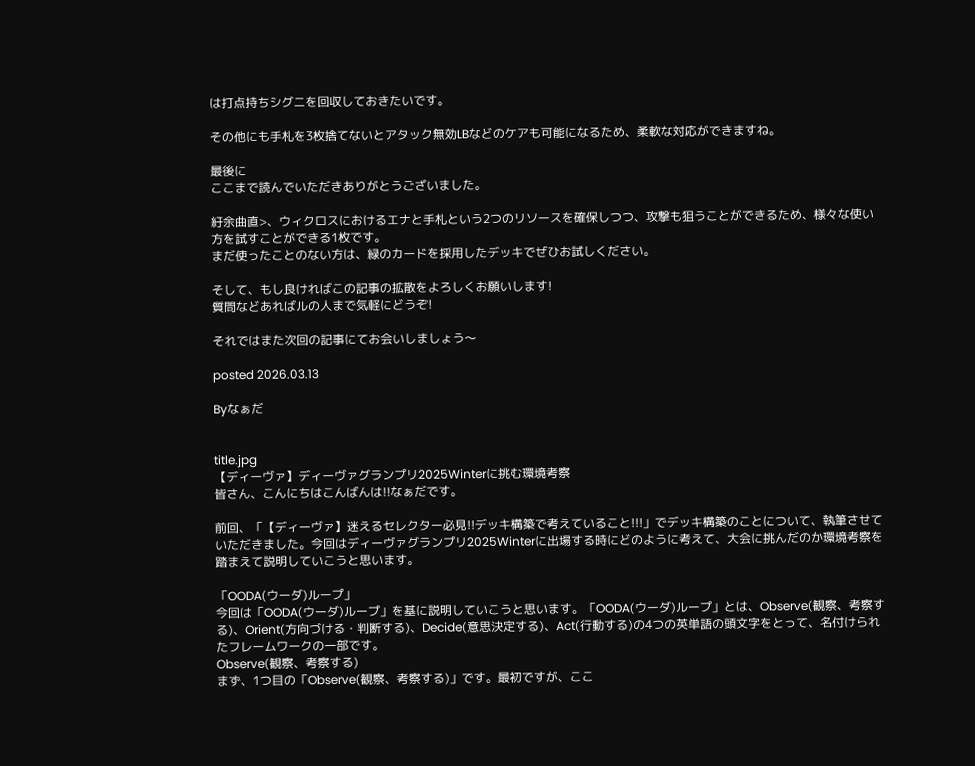は打点持ちシグニを回収しておきたいです。

その他にも手札を3枚捨てないとアタック無効LBなどのケアも可能になるため、柔軟な対応ができますね。

最後に
ここまで読んでいただきありがとうございました。

紆余曲直>、ウィクロスにおけるエナと手札という2つのリソースを確保しつつ、攻撃も狙うことができるため、様々な使い方を試すことができる1枚です。
まだ使ったことのない方は、緑のカードを採用したデッキでぜひお試しください。

そして、もし良ければこの記事の拡散をよろしくお願いします!
質問などあればルの人まで気軽にどうぞ!

それではまた次回の記事にてお会いしましょう〜

posted 2026.03.13

Byなぁだ


title.jpg
【ディーヴァ】ディーヴァグランプリ2025Winterに挑む環境考察
皆さん、こんにちはこんばんは!!なぁだです。

前回、「【ディーヴァ】迷えるセレクター必見!!デッキ構築で考えていること!!!」でデッキ構築のことについて、執筆させていただきました。今回はディーヴァグランプリ2025Winterに出場する時にどのように考えて、大会に挑んだのか環境考察を踏まえて説明していこうと思います。

「OODA(ウーダ)ループ」
今回は「OODA(ウーダ)ループ」を基に説明していこうと思います。「OODA(ウーダ)ループ」とは、Observe(観察、考察する)、Orient(方向づける・判断する)、Decide(意思決定する)、Act(行動する)の4つの英単語の頭文字をとって、名付けられたフレームワークの一部です。
Observe(観察、考察する)
まず、1つ目の「Observe(観察、考察する)」です。最初ですが、ここ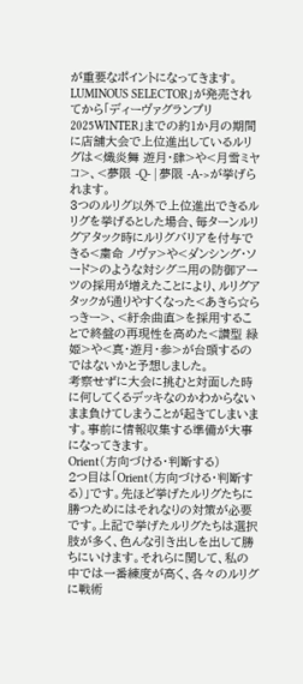が重要なポイントになってきます。
LUMINOUS SELECTOR」が発売されてから「ディーヴァグランプリ2025WINTER」までの約1か月の期間に店舗大会で上位進出しているルリグは<熾炎舞 遊月・肆>や<月雪ミヤコ>、<夢限 -Q- | 夢限 -A->が挙げられます。
3つのルリグ以外で上位進出できるルリグを挙げるとした場合、毎ターンルリグアタック時にルリグバリアを付与できる<粛命 ノヴァ>や<ダンシング・ソード>のような対シグニ用の防御アーツの採用が増えたことにより、ルリグアタックが通りやすくなった<あきら☆らっきー>、<紆余曲直>を採用することで終盤の再現性を高めた<讃型 緑姫>や<真・遊月・参>が台頭するのではないかと予想しました。
考察せずに大会に挑むと対面した時に何してくるデッキなのかわからないまま負けてしまうことが起きてしまいます。事前に情報収集する準備が大事になってきます。
Orient(方向づける・判断する)
2つ目は「Orient(方向づける・判断する)」です。先ほど挙げたルリグたちに勝つためにはそれなりの対策が必要です。上記で挙げたルリグたちは選択肢が多く、色んな引き出しを出して勝ちにいけます。それらに関して、私の中では一番練度が高く、各々のルリグに戦術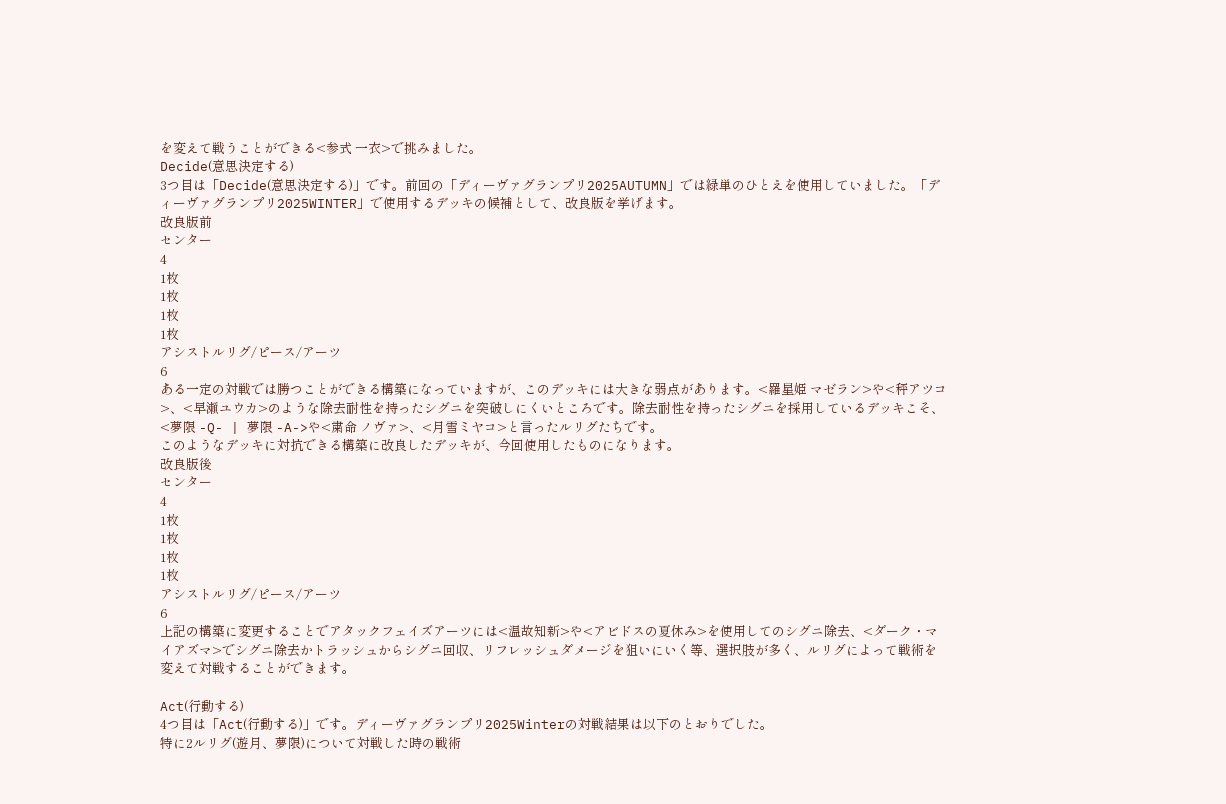を変えて戦うことができる<参式 一衣>で挑みました。
Decide(意思決定する)
3つ目は「Decide(意思決定する)」です。前回の「ディーヴァグランプリ2025AUTUMN」では緑単のひとえを使用していました。「ディーヴァグランプリ2025WINTER」で使用するデッキの候補として、改良版を挙げます。
改良版前
センター
4
1枚
1枚
1枚
1枚
アシストルリグ/ピース/アーツ
6
ある一定の対戦では勝つことができる構築になっていますが、このデッキには大きな弱点があります。<羅星姫 マゼラン>や<秤アツコ>、<早瀬ユウカ>のような除去耐性を持ったシグニを突破しにくいところです。除去耐性を持ったシグニを採用しているデッキこそ、<夢限 -Q- | 夢限 -A->や<粛命 ノヴァ>、<月雪ミヤコ>と言ったルリグたちです。
このようなデッキに対抗できる構築に改良したデッキが、今回使用したものになります。
改良版後
センター
4
1枚
1枚
1枚
1枚
アシストルリグ/ピース/アーツ
6
上記の構築に変更することでアタックフェイズアーツには<温故知新>や<アビドスの夏休み>を使用してのシグニ除去、<ダーク・マイアズマ>でシグニ除去かトラッシュからシグニ回収、リフレッシュダメージを狙いにいく等、選択肢が多く、ルリグによって戦術を変えて対戦することができます。

Act(行動する)
4つ目は「Act(行動する)」です。ディーヴァグランプリ2025Winterの対戦結果は以下のとおりでした。
特に2ルリグ(遊月、夢限)について対戦した時の戦術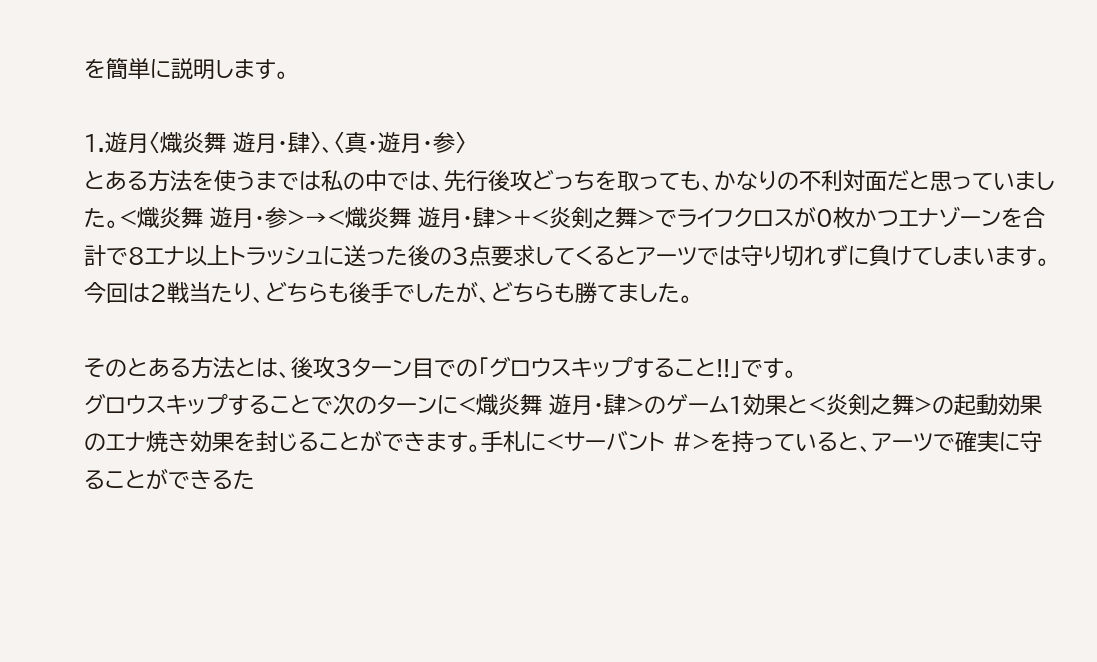を簡単に説明します。

1.遊月〈熾炎舞 遊月・肆〉、〈真・遊月・参〉
とある方法を使うまでは私の中では、先行後攻どっちを取っても、かなりの不利対面だと思っていました。<熾炎舞 遊月・参>→<熾炎舞 遊月・肆>+<炎剣之舞>でライフクロスが0枚かつエナゾーンを合計で8エナ以上トラッシュに送った後の3点要求してくるとアーツでは守り切れずに負けてしまいます。
今回は2戦当たり、どちらも後手でしたが、どちらも勝てました。

そのとある方法とは、後攻3ターン目での「グロウスキップすること!!」です。
グロウスキップすることで次のターンに<熾炎舞 遊月・肆>のゲーム1効果と<炎剣之舞>の起動効果のエナ焼き効果を封じることができます。手札に<サーバント #>を持っていると、アーツで確実に守ることができるた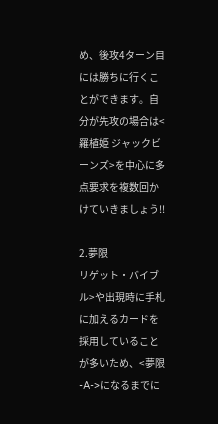め、後攻4ターン目には勝ちに行くことができます。自分が先攻の場合は<羅植姫 ジャックビーンズ>を中心に多点要求を複数回かけていきましょう!!

2.夢限
リゲット・バイブル>や出現時に手札に加えるカードを採用していることが多いため、<夢限 -A->になるまでに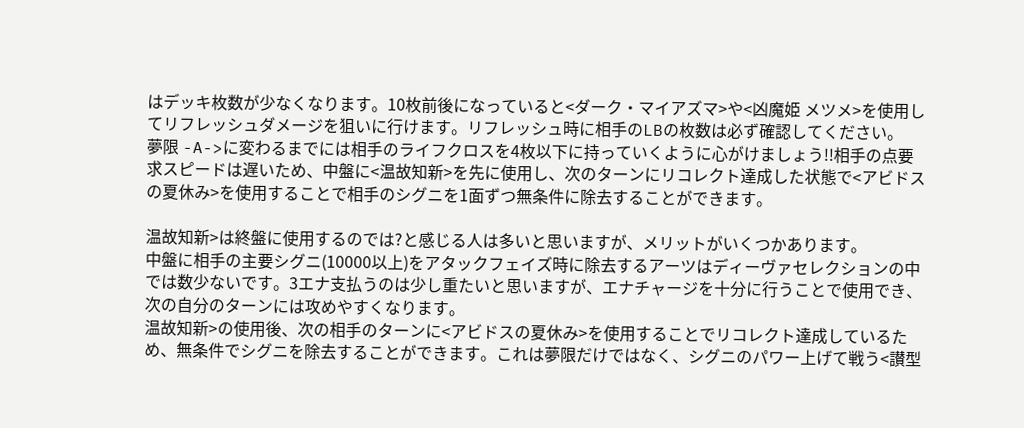はデッキ枚数が少なくなります。10枚前後になっていると<ダーク・マイアズマ>や<凶魔姫 メツメ>を使用してリフレッシュダメージを狙いに行けます。リフレッシュ時に相手のLBの枚数は必ず確認してください。
夢限 -A->に変わるまでには相手のライフクロスを4枚以下に持っていくように心がけましょう!!相手の点要求スピードは遅いため、中盤に<温故知新>を先に使用し、次のターンにリコレクト達成した状態で<アビドスの夏休み>を使用することで相手のシグニを1面ずつ無条件に除去することができます。

温故知新>は終盤に使用するのでは?と感じる人は多いと思いますが、メリットがいくつかあります。
中盤に相手の主要シグニ(10000以上)をアタックフェイズ時に除去するアーツはディーヴァセレクションの中では数少ないです。3エナ支払うのは少し重たいと思いますが、エナチャージを十分に行うことで使用でき、次の自分のターンには攻めやすくなります。
温故知新>の使用後、次の相手のターンに<アビドスの夏休み>を使用することでリコレクト達成しているため、無条件でシグニを除去することができます。これは夢限だけではなく、シグニのパワー上げて戦う<讃型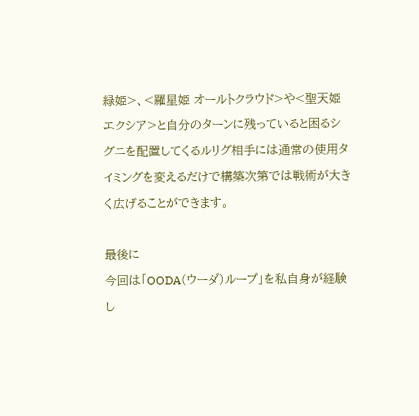緑姫>、<羅星姫 オールトクラウド>や<聖天姫 エクシア>と自分のターンに残っていると困るシグニを配置してくるルリグ相手には通常の使用タイミングを変えるだけで構築次第では戦術が大きく広げることができます。

最後に
今回は「OODA(ウーダ)ループ」を私自身が経験し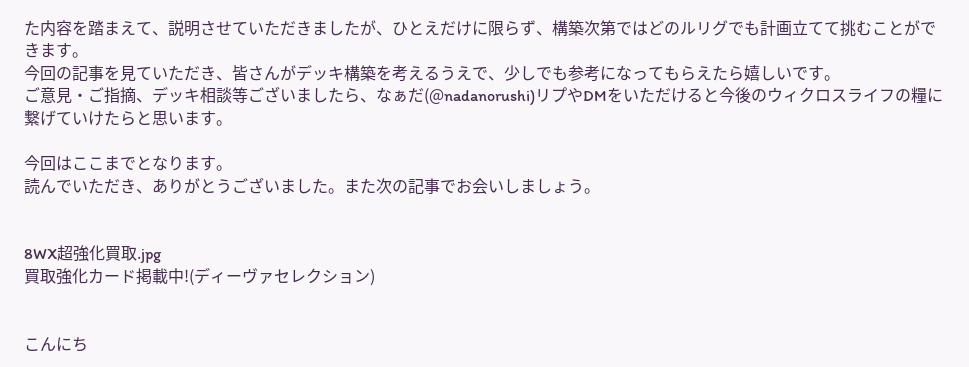た内容を踏まえて、説明させていただきましたが、ひとえだけに限らず、構築次第ではどのルリグでも計画立てて挑むことができます。
今回の記事を見ていただき、皆さんがデッキ構築を考えるうえで、少しでも参考になってもらえたら嬉しいです。
ご意見・ご指摘、デッキ相談等ございましたら、なぁだ(@nadanorushi)リプやDMをいただけると今後のウィクロスライフの糧に繋げていけたらと思います。

今回はここまでとなります。
読んでいただき、ありがとうございました。また次の記事でお会いしましょう。


8WX超強化買取.jpg
買取強化カード掲載中!(ディーヴァセレクション)


こんにち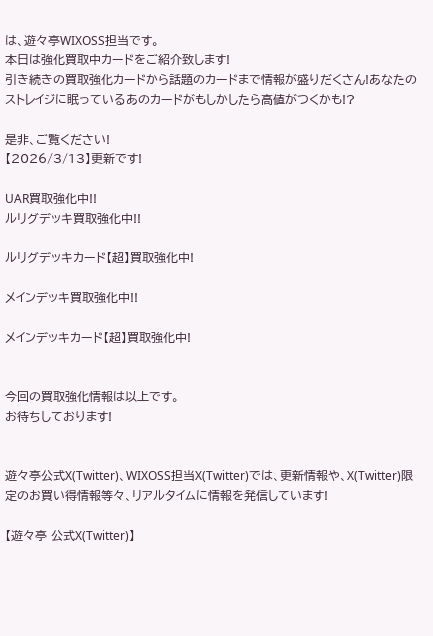は、遊々亭WIXOSS担当です。
本日は強化買取中カードをご紹介致します!
引き続きの買取強化カードから話題のカードまで情報が盛りだくさん!あなたのストレイジに眠っているあのカードがもしかしたら高値がつくかも!?

是非、ご覧ください!
【2026/3/13】更新です!

UAR買取強化中!!
ルリグデッキ買取強化中!!

ルリグデッキカード【超】買取強化中!

メインデッキ買取強化中!!

メインデッキカード【超】買取強化中!


今回の買取強化情報は以上です。
お待ちしております!


遊々亭公式X(Twitter)、WIXOSS担当X(Twitter)では、更新情報や、X(Twitter)限定のお買い得情報等々、リアルタイムに情報を発信しています!

【遊々亭 公式X(Twitter)】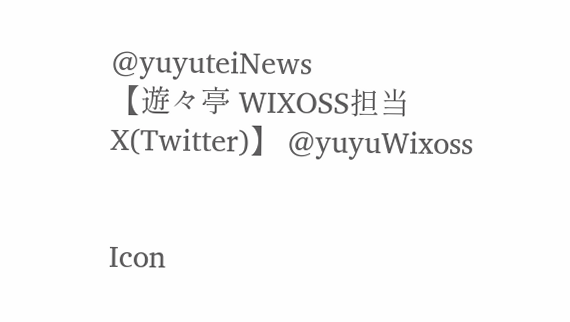@yuyuteiNews
【遊々亭 WIXOSS担当X(Twitter)】 @yuyuWixoss


Icon